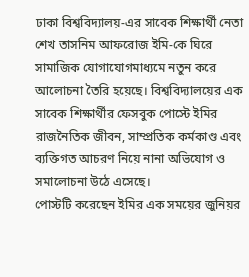ঢাকা বিশ্ববিদ্যালয়-এর সাবেক শিক্ষার্থী নেতা শেখ তাসনিম আফরোজ ইমি-কে ঘিরে সামাজিক যোগাযোগমাধ্যমে নতুন করে আলোচনা তৈরি হয়েছে। বিশ্ববিদ্যালয়ের এক সাবেক শিক্ষার্থীর ফেসবুক পোস্টে ইমির রাজনৈতিক জীবন, সাম্প্রতিক কর্মকাণ্ড এবং ব্যক্তিগত আচরণ নিয়ে নানা অভিযোগ ও সমালোচনা উঠে এসেছে।
পোস্টটি করেছেন ইমির এক সময়ের জুনিয়র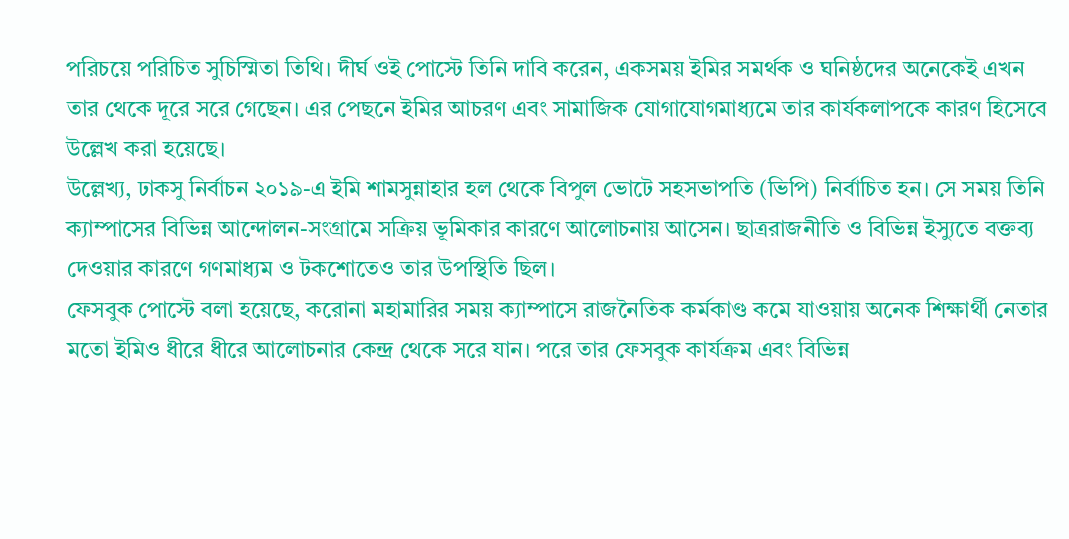পরিচয়ে পরিচিত সুচিস্মিতা তিথি। দীর্ঘ ওই পোস্টে তিনি দাবি করেন, একসময় ইমির সমর্থক ও ঘনিষ্ঠদের অনেকেই এখন তার থেকে দূরে সরে গেছেন। এর পেছনে ইমির আচরণ এবং সামাজিক যোগাযোগমাধ্যমে তার কার্যকলাপকে কারণ হিসেবে উল্লেখ করা হয়েছে।
উল্লেখ্য, ঢাকসু নির্বাচন ২০১৯-এ ইমি শামসুন্নাহার হল থেকে বিপুল ভোটে সহসভাপতি (ভিপি) নির্বাচিত হন। সে সময় তিনি ক্যাম্পাসের বিভিন্ন আন্দোলন-সংগ্রামে সক্রিয় ভূমিকার কারণে আলোচনায় আসেন। ছাত্ররাজনীতি ও বিভিন্ন ইস্যুতে বক্তব্য দেওয়ার কারণে গণমাধ্যম ও টকশোতেও তার উপস্থিতি ছিল।
ফেসবুক পোস্টে বলা হয়েছে, করোনা মহামারির সময় ক্যাম্পাসে রাজনৈতিক কর্মকাণ্ড কমে যাওয়ায় অনেক শিক্ষার্থী নেতার মতো ইমিও ধীরে ধীরে আলোচনার কেন্দ্র থেকে সরে যান। পরে তার ফেসবুক কার্যক্রম এবং বিভিন্ন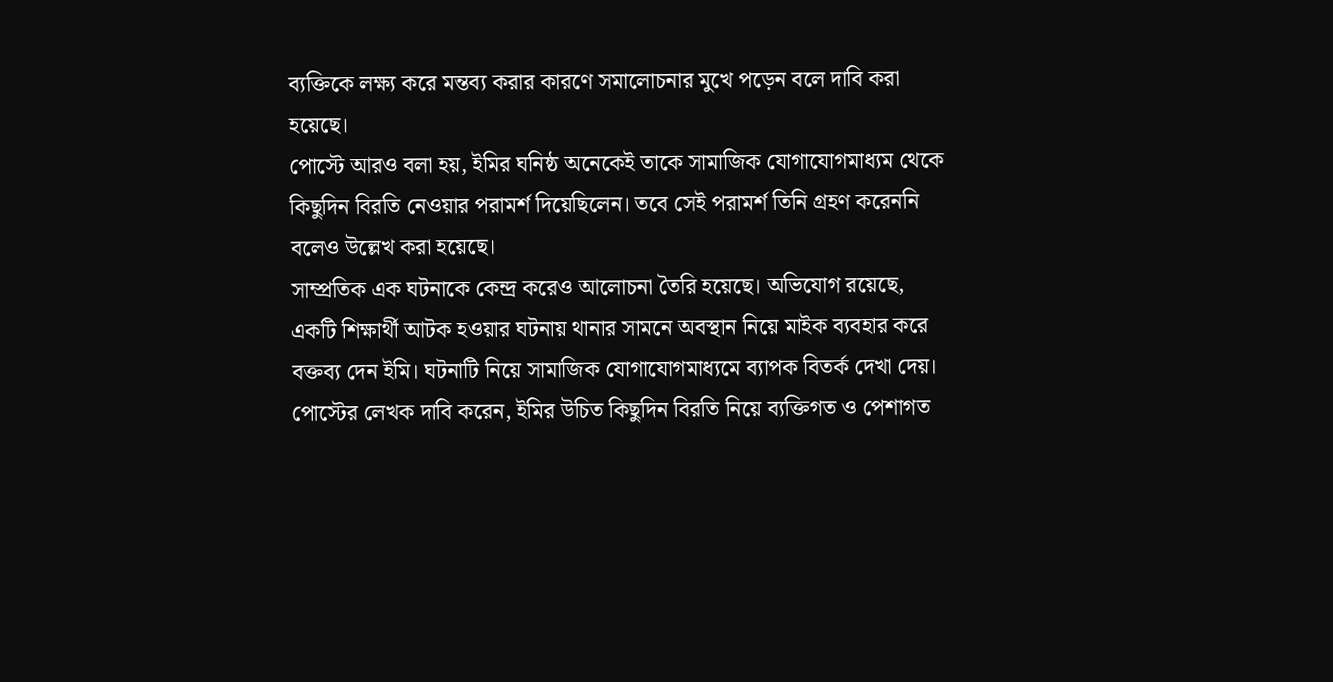ব্যক্তিকে লক্ষ্য করে মন্তব্য করার কারণে সমালোচনার মুখে পড়েন বলে দাবি করা হয়েছে।
পোস্টে আরও বলা হয়, ইমির ঘনিষ্ঠ অনেকেই তাকে সামাজিক যোগাযোগমাধ্যম থেকে কিছুদিন বিরতি নেওয়ার পরামর্শ দিয়েছিলেন। তবে সেই পরামর্শ তিনি গ্রহণ করেননি বলেও উল্লেখ করা হয়েছে।
সাম্প্রতিক এক ঘটনাকে কেন্দ্র করেও আলোচনা তৈরি হয়েছে। অভিযোগ রয়েছে, একটি শিক্ষার্থী আটক হওয়ার ঘটনায় থানার সামনে অবস্থান নিয়ে মাইক ব্যবহার করে বক্তব্য দেন ইমি। ঘটনাটি নিয়ে সামাজিক যোগাযোগমাধ্যমে ব্যাপক বিতর্ক দেখা দেয়।
পোস্টের লেখক দাবি করেন, ইমির উচিত কিছুদিন বিরতি নিয়ে ব্যক্তিগত ও পেশাগত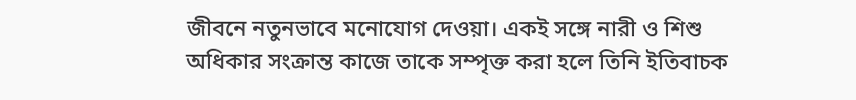জীবনে নতুনভাবে মনোযোগ দেওয়া। একই সঙ্গে নারী ও শিশু অধিকার সংক্রান্ত কাজে তাকে সম্পৃক্ত করা হলে তিনি ইতিবাচক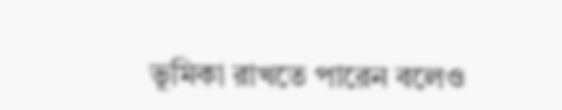ভূমিকা রাখতে পারেন বলেও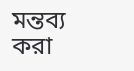মন্তব্য করা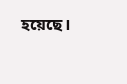হয়েছে।